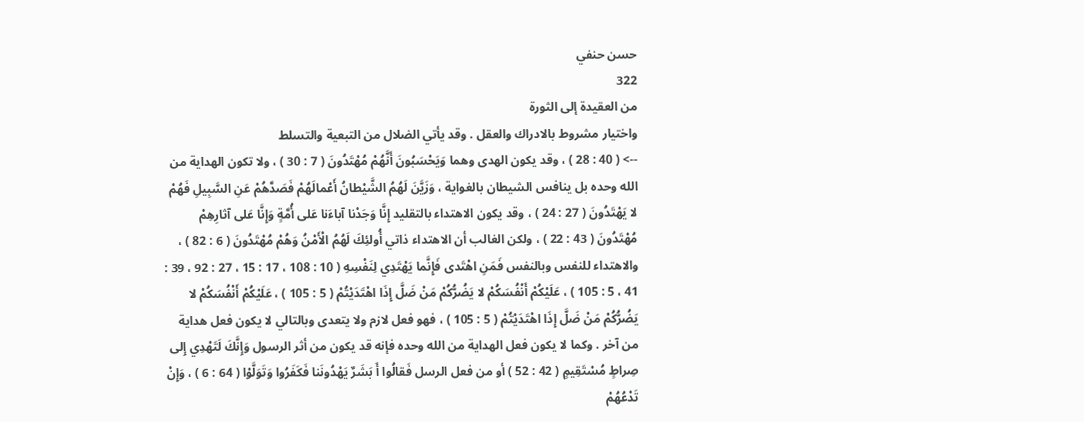حسن حنفي
322
من العقيدة إلى الثورة
واختيار مشروط بالادراك والعقل . وقد يأتي الضلال من التبعية والتسلط
--> ( 40 : 28 ) ، وقد يكون الهدى وهما وَيَحْسَبُونَ أَنَّهُمْ مُهْتَدُونَ ( 7 : 30 ) ، ولا تكون الهداية من الله وحده بل ينافس الشيطان بالغواية ، وَزَيَّنَ لَهُمُ الشَّيْطانُ أَعْمالَهُمْ فَصَدَّهُمْ عَنِ السَّبِيلِ فَهُمْ لا يَهْتَدُونَ ( 27 : 24 ) ، وقد يكون الاهتداء بالتقليد إِنَّا وَجَدْنا آباءَنا عَلى أُمَّةٍ وَإِنَّا عَلى آثارِهِمْ مُهْتَدُونَ ( 43 : 22 ) ، ولكن الغالب أن الاهتداء ذاتي أُولئِكَ لَهُمُ الْأَمْنُ وَهُمْ مُهْتَدُونَ ( 6 : 82 ) ، والاهتداء للنفس وبالنفس فَمَنِ اهْتَدى فَإِنَّما يَهْتَدِي لِنَفْسِهِ ( 10 : 108 ، 17 : 15 ، 27 : 92 ، 39 : 41 ، 5 : 105 ) ، عَلَيْكُمْ أَنْفُسَكُمْ لا يَضُرُّكُمْ مَنْ ضَلَّ إِذَا اهْتَدَيْتُمْ ( 5 : 105 ) ، عَلَيْكُمْ أَنْفُسَكُمْ لا يَضُرُّكُمْ مَنْ ضَلَّ إِذَا اهْتَدَيْتُمْ ( 5 : 105 ) ، فهو فعل لازم ولا يتعدى وبالتالي لا يكون فعل هداية من آخر . وكما لا يكون فعل الهداية من الله وحده فإنه قد يكون من أثر الرسول وَإِنَّكَ لَتَهْدِي إِلى صِراطٍ مُسْتَقِيمٍ ( 42 : 52 ) أو من فعل الرسل فَقالُوا أَ بَشَرٌ يَهْدُونَنا فَكَفَرُوا وَتَوَلَّوْا ( 64 : 6 ) ، وَإِنْ تَدْعُهُمْ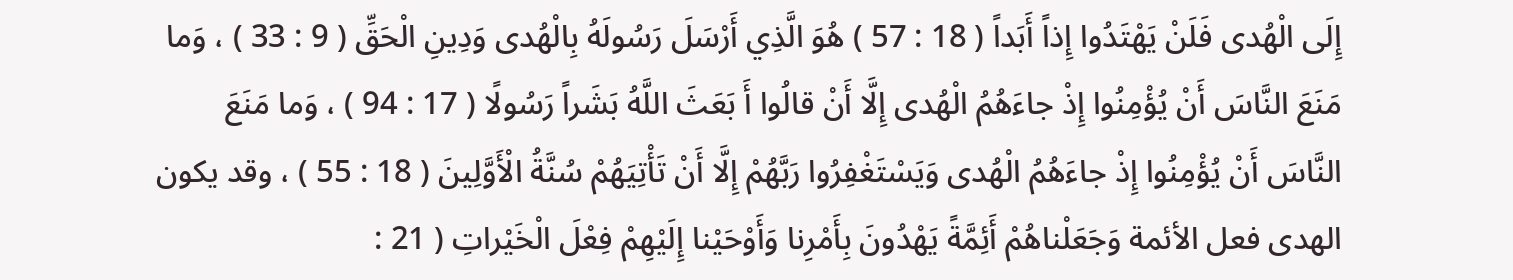إِلَى الْهُدى فَلَنْ يَهْتَدُوا إِذاً أَبَداً ( 18 : 57 ) هُوَ الَّذِي أَرْسَلَ رَسُولَهُ بِالْهُدى وَدِينِ الْحَقِّ ( 9 : 33 ) ، وَما مَنَعَ النَّاسَ أَنْ يُؤْمِنُوا إِذْ جاءَهُمُ الْهُدى إِلَّا أَنْ قالُوا أَ بَعَثَ اللَّهُ بَشَراً رَسُولًا ( 17 : 94 ) ، وَما مَنَعَ النَّاسَ أَنْ يُؤْمِنُوا إِذْ جاءَهُمُ الْهُدى وَيَسْتَغْفِرُوا رَبَّهُمْ إِلَّا أَنْ تَأْتِيَهُمْ سُنَّةُ الْأَوَّلِينَ ( 18 : 55 ) ، وقد يكون الهدى فعل الأئمة وَجَعَلْناهُمْ أَئِمَّةً يَهْدُونَ بِأَمْرِنا وَأَوْحَيْنا إِلَيْهِمْ فِعْلَ الْخَيْراتِ ( 21 :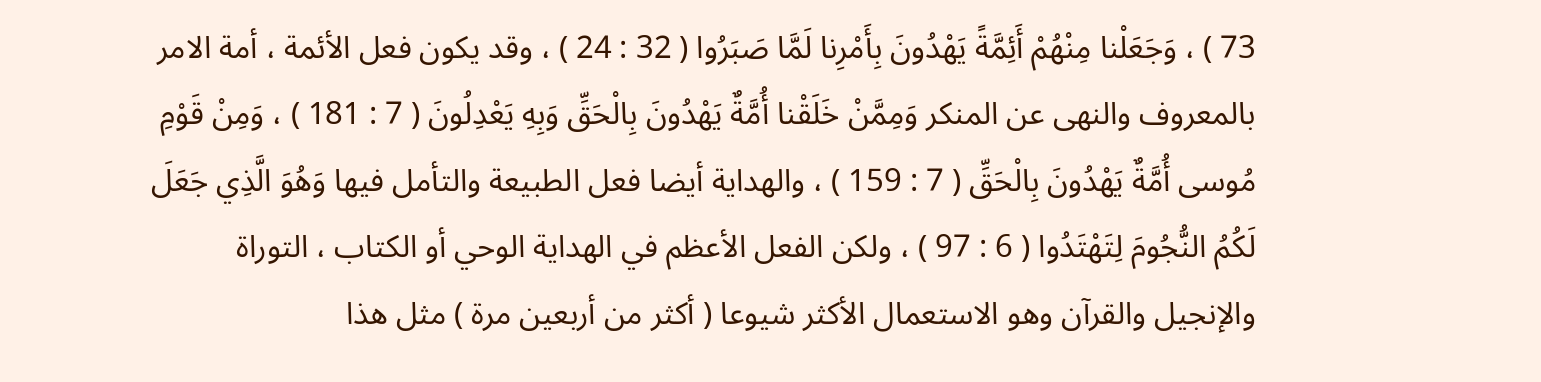73 ) ، وَجَعَلْنا مِنْهُمْ أَئِمَّةً يَهْدُونَ بِأَمْرِنا لَمَّا صَبَرُوا ( 32 : 24 ) ، وقد يكون فعل الأئمة ، أمة الامر بالمعروف والنهى عن المنكر وَمِمَّنْ خَلَقْنا أُمَّةٌ يَهْدُونَ بِالْحَقِّ وَبِهِ يَعْدِلُونَ ( 7 : 181 ) ، وَمِنْ قَوْمِ مُوسى أُمَّةٌ يَهْدُونَ بِالْحَقِّ ( 7 : 159 ) ، والهداية أيضا فعل الطبيعة والتأمل فيها وَهُوَ الَّذِي جَعَلَ لَكُمُ النُّجُومَ لِتَهْتَدُوا ( 6 : 97 ) ، ولكن الفعل الأعظم في الهداية الوحي أو الكتاب ، التوراة والإنجيل والقرآن وهو الاستعمال الأكثر شيوعا ( أكثر من أربعين مرة ) مثل هذا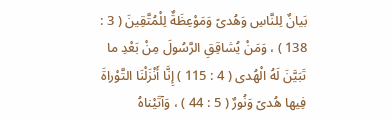بَيانٌ لِلنَّاسِ وَهُدىً وَمَوْعِظَةٌ لِلْمُتَّقِينَ ( 3 : 138 ) ، وَمَنْ يُشاقِقِ الرَّسُولَ مِنْ بَعْدِ ما تَبَيَّنَ لَهُ الْهُدى ( 4 : 115 ) إِنَّا أَنْزَلْنَا التَّوْراةَ فِيها هُدىً وَنُورٌ ( 5 : 44 ) ، وَآتَيْناهُ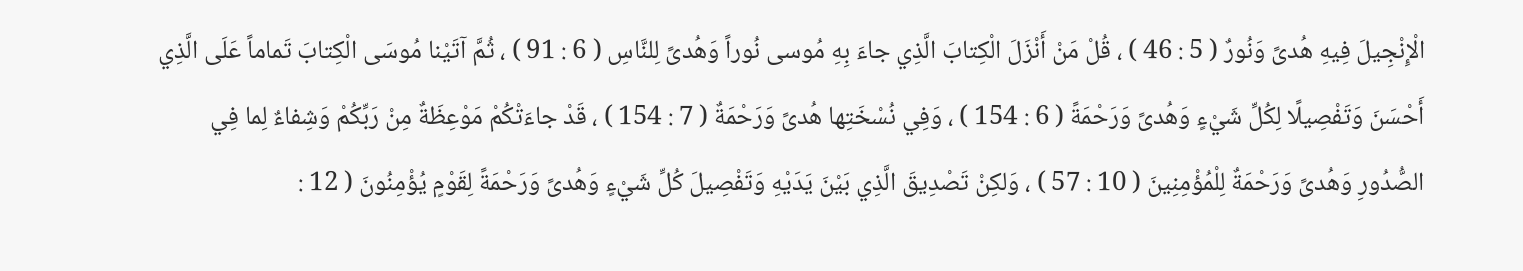الْإِنْجِيلَ فِيهِ هُدىً وَنُورٌ ( 5 : 46 ) ، قُلْ مَنْ أَنْزَلَ الْكِتابَ الَّذِي جاءَ بِهِ مُوسى نُوراً وَهُدىً لِلنَّاسِ ( 6 : 91 ) ، ثُمَّ آتَيْنا مُوسَى الْكِتابَ تَماماً عَلَى الَّذِي أَحْسَنَ وَتَفْصِيلًا لِكُلِّ شَيْءٍ وَهُدىً وَرَحْمَةً ( 6 : 154 ) ، وَفِي نُسْخَتِها هُدىً وَرَحْمَةٌ ( 7 : 154 ) ، قَدْ جاءَتْكُمْ مَوْعِظَةٌ مِنْ رَبِّكُمْ وَشِفاءٌ لِما فِي الصُّدُورِ وَهُدىً وَرَحْمَةٌ لِلْمُؤْمِنِينَ ( 10 : 57 ) ، وَلكِنْ تَصْدِيقَ الَّذِي بَيْنَ يَدَيْهِ وَتَفْصِيلَ كُلِّ شَيْءٍ وَهُدىً وَرَحْمَةً لِقَوْمٍ يُؤْمِنُونَ ( 12 :